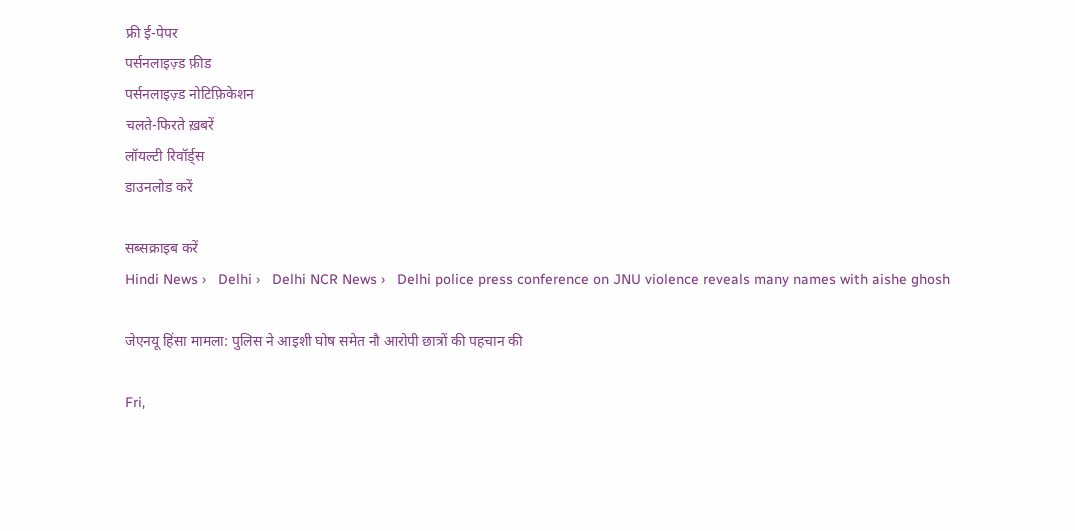फ्री ई-पेपर
पर्सनलाइज़्ड फ़ीड
पर्सनलाइज़्ड नोटिफ़िकेशन
चलते-फिरते ख़बरें
लॉयल्टी रिवॉर्ड्स
डाउनलोड करें

सब्सक्राइब करें
Hindi News ›   Delhi ›   Delhi NCR News ›   Delhi police press conference on JNU violence reveals many names with aishe ghosh

जेएनयू हिंसा मामला: पुलिस ने आइशी घोष समेत नौ आरोपी छात्रों की पहचान की

Fri,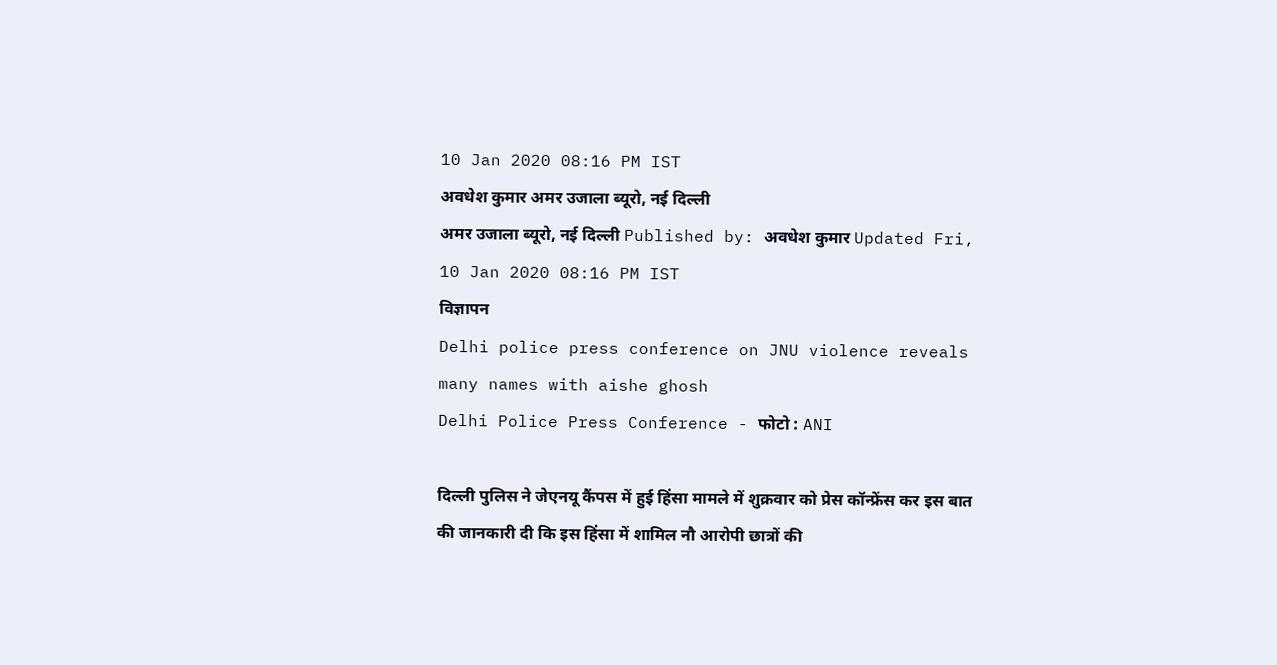10 Jan 2020 08:16 PM IST
अवधेश कुमार अमर उजाला ब्यूरो, नई दिल्ली
अमर उजाला ब्यूरो, नई दिल्ली Published by: अवधेश कुमार Updated Fri, 10 Jan 2020 08:16 PM IST
विज्ञापन
Delhi police press conference on JNU violence reveals many names with aishe ghosh
Delhi Police Press Conference - फोटो : ANI

दिल्ली पुलिस ने जेएनयू कैंपस में हुई हिंसा मामले में शुक्रवार को प्रेस कॉन्फ्रेंस कर इस बात की जानकारी दी कि इस हिंसा में शामिल नौ आरोपी छात्रों की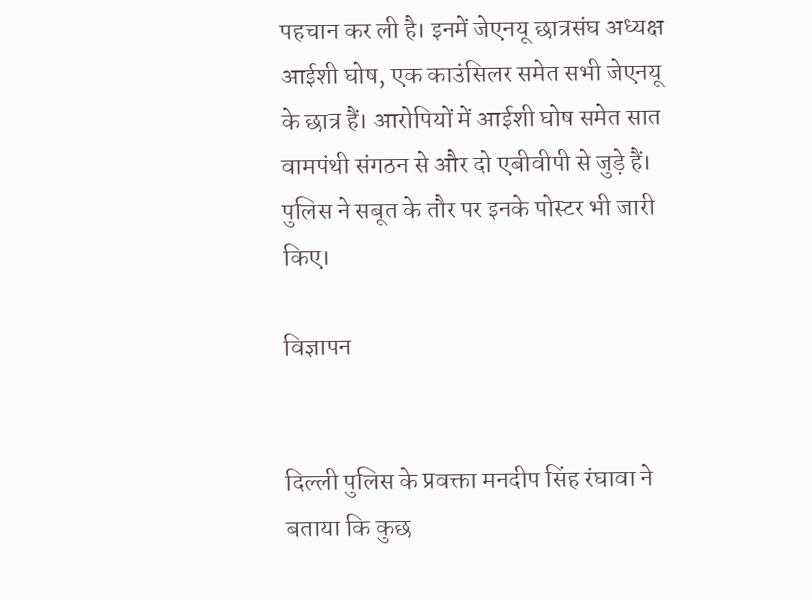पहचान कर ली है। इनमें जेएनयू छात्रसंघ अध्यक्ष आईशी घोष, एक काउंसिलर समेत सभी जेएनयू के छात्र हैं। आरोपियों में आईशी घोष समेत सात वामपंथी संगठन से और दो एबीवीपी से जुड़े हैं। पुलिस ने सबूत के तौर पर इनके पोस्टर भी जारी किए।

विज्ञापन


दिल्ली पुलिस के प्रवक्ता मनदीप सिंह रंघावा ने बताया कि कुछ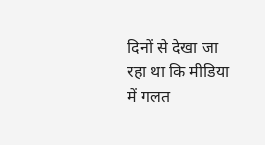दिनों से देखा जा रहा था कि मीडिया में गलत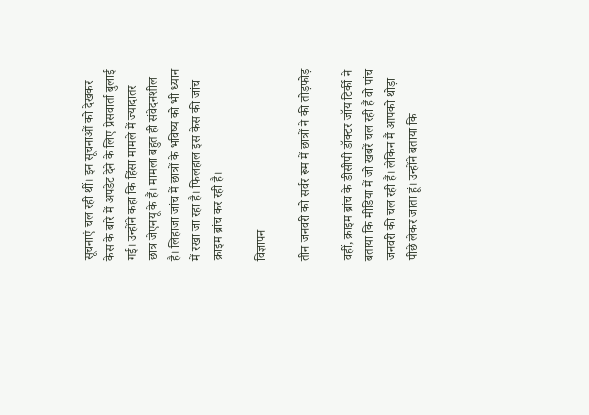सूचनाएं चल रही थीं। इन सूचनाओं को देखकर केस के बारे में अपडेट देने के लिए प्रेसवार्ता बुलाई गई। उन्होंने कहा कि हिंसा मामले में ज्यादातर छात्र जेएनयू के हैं। मामला बहुत ही संवेदनशील है। लिहाजा जांच में छात्रों के भविष्य को भी ध्यान में रखा जा रहा है। फिलहाल इस केस की जांच क्राइम ब्रांच कर रही है।

विज्ञापन

तीन जनवरी को सर्वर रूम में छात्रों ने की तोड़फोड़

वहीं, क्राइम ब्रांच के डीसीपी डॉक्टर जॉय टिर्की ने बताया कि मीडिया में जो खबरें चल रही हैं वो पांच जनवरी की चल रही हैं। लेकिन मैं आपको थोड़ा पीछे लेकर जाता हूं। उन्होंने बताया कि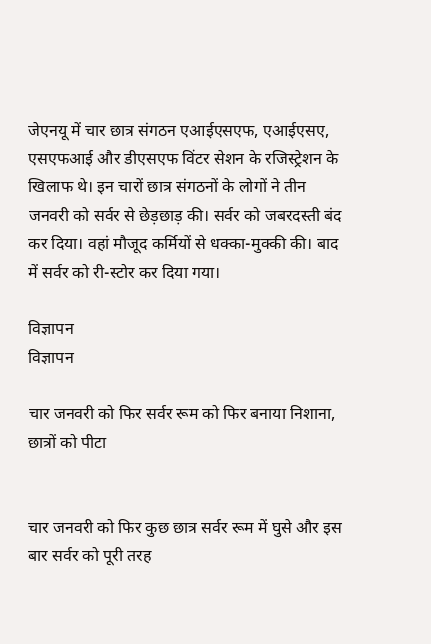जेएनयू में चार छात्र संगठन एआईएसएफ, एआईएसए, एसएफआई और डीएसएफ विंटर सेशन के रजिस्ट्रेशन के खिलाफ थे। इन चारों छात्र संगठनों के लोगों ने तीन जनवरी को सर्वर से छेड़छाड़ की। सर्वर को जबरदस्ती बंद कर दिया। वहां मौजूद कर्मियों से धक्का-मुक्की की। बाद में सर्वर को री-स्टोर कर दिया गया।

विज्ञापन
विज्ञापन

चार जनवरी को फिर सर्वर रूम को फिर बनाया निशाना, छात्रों को पीटा


चार जनवरी को फिर कुछ छात्र सर्वर रूम में घुसे और इस बार सर्वर को पूरी तरह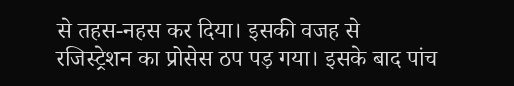से तहस-नहस कर दिया। इसकी वजह से रजिस्ट्रेशन का प्रोसेस ठप पड़ गया। इसके बाद पांच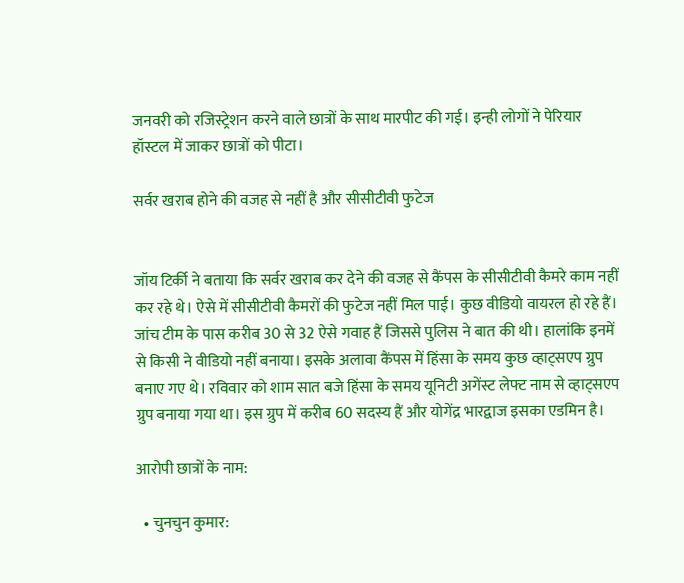जनवरी को रजिस्ट्रेशन करने वाले छात्रों के साथ मारपीट की गई। इन्ही लोगों ने पेरियार हॉस्टल में जाकर छात्रों को पीटा।

सर्वर खराब होने की वजह से नहीं है और सीसीटीवी फुटेज


जॉय टिर्की ने बताया कि सर्वर खराब कर देने की वजह से कैंपस के सीसीटीवी कैमरे काम नहीं कर रहे थे। ऐसे में सीसीटीवी कैमरों की फुटेज नहीं मिल पाई। कुछ वीडियो वायरल हो रहे हैं। जांच टीम के पास करीब 30 से 32 ऐसे गवाह हैं जिससे पुलिस ने बात की थी। हालांकि इनमें से किसी ने वीडियो नहीं बनाया। इसके अलावा कैंपस में हिंसा के समय कुछ व्हाट्सएप ग्रुप बनाए गए थे। रविवार को शाम सात बजे हिंसा के समय यूनिटी अगेंस्ट लेफ्ट नाम से व्हाट्सएप ग्रुप बनाया गया था। इस ग्रुप में करीब 60 सदस्य हैं और योगेंद्र भारद्वाज इसका एडमिन है।

आरोपी छात्रों के नाम:

  • चुनचुन कुमार: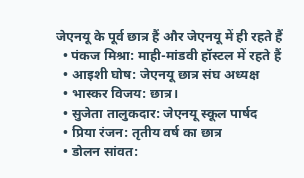जेएनयू के पूर्व छात्र हैं और जेएनयू में ही रहते हैं
  • पंकज मिश्रा: माही-मांडवी हॉस्टल में रहते हैं
  • आइशी घोष: जेएनयू छात्र संघ अध्यक्ष
  • भास्कर विजय: छात्र।
  • सुजेता तालुकदार: जेएनयू स्कूल पार्षद
  • प्रिया रंजन: तृतीय वर्ष का छात्र
  • डोलन सांवत: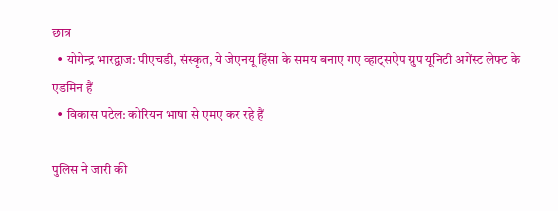छात्र
  • योगेन्द्र भारद्वाज: पीएचडी, संस्कृत, ये जेएनयू हिंसा के समय बनाए गए व्हाट्सऐप ग्रुप यूनिटी अगेंस्ट लेफ्ट के एडमिन हैं
  • विकास पटेल: कोरियन भाषा से एमए कर रहे हैं

पुलिस ने जारी की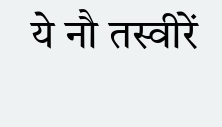ये नौ तस्वीरें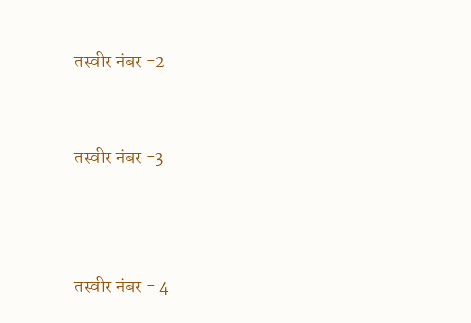तस्वीर नंबर -2


तस्वीर नंबर -3



तस्वीर नंबर - 4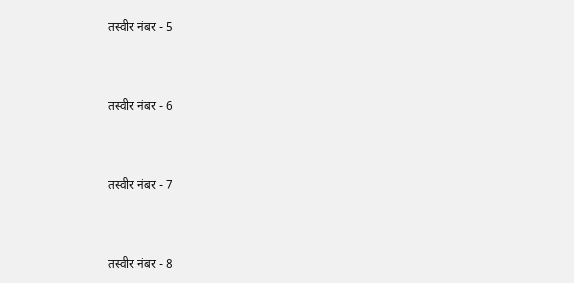तस्वीर नंबर - 5



तस्वीर नंबर - 6



तस्वीर नंबर - 7



तस्वीर नंबर - 8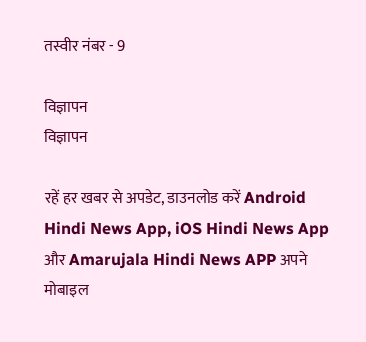तस्वीर नंबर - 9

विज्ञापन
विज्ञापन

रहें हर खबर से अपडेट, डाउनलोड करें Android Hindi News App, iOS Hindi News App और Amarujala Hindi News APP अपने मोबाइल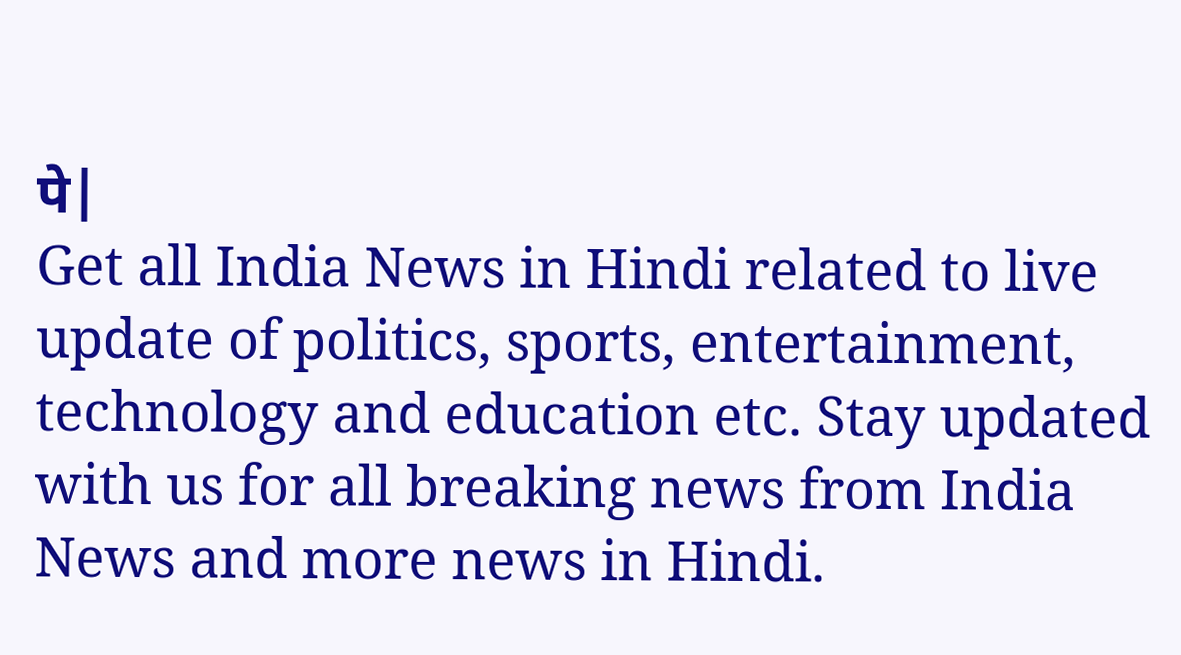पे|
Get all India News in Hindi related to live update of politics, sports, entertainment, technology and education etc. Stay updated with us for all breaking news from India News and more news in Hindi.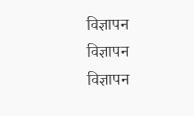विज्ञापन
विज्ञापन
विज्ञापन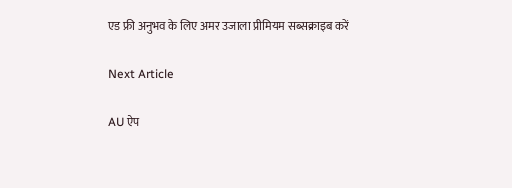एड फ्री अनुभव के लिए अमर उजाला प्रीमियम सब्सक्राइब करें

Next Article

AU ऐप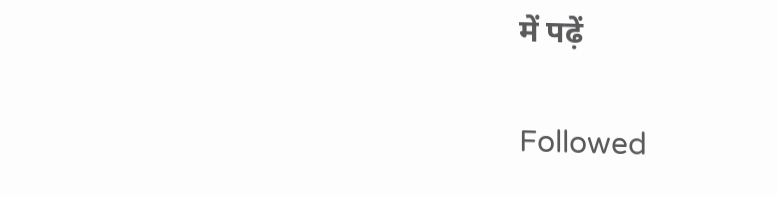में पढ़ें

Followed